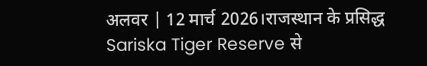अलवर | 12 मार्च 2026।राजस्थान के प्रसिद्ध Sariska Tiger Reserve से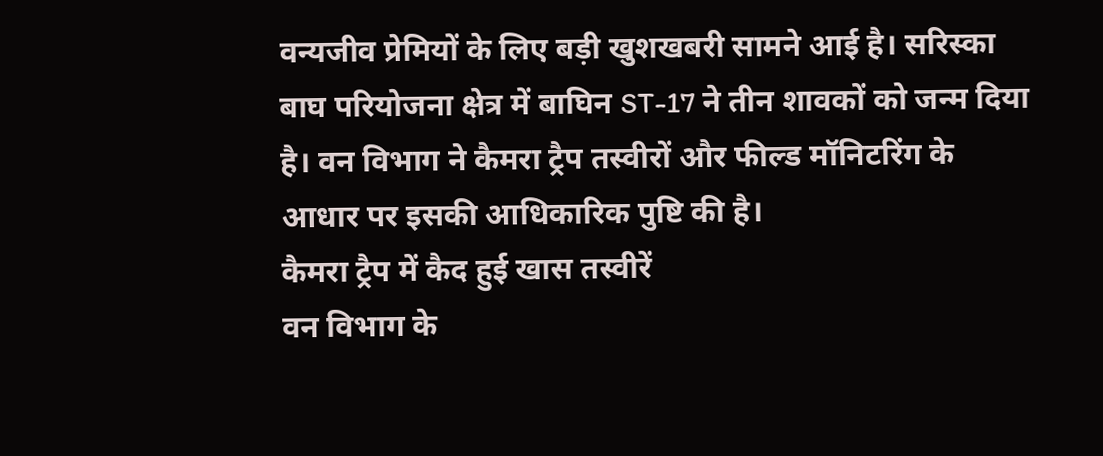वन्यजीव प्रेमियों के लिए बड़ी खुशखबरी सामने आई है। सरिस्का बाघ परियोजना क्षेत्र में बाघिन ST-17 ने तीन शावकों को जन्म दिया है। वन विभाग ने कैमरा ट्रैप तस्वीरों और फील्ड मॉनिटरिंग के आधार पर इसकी आधिकारिक पुष्टि की है।
कैमरा ट्रैप में कैद हुई खास तस्वीरें
वन विभाग के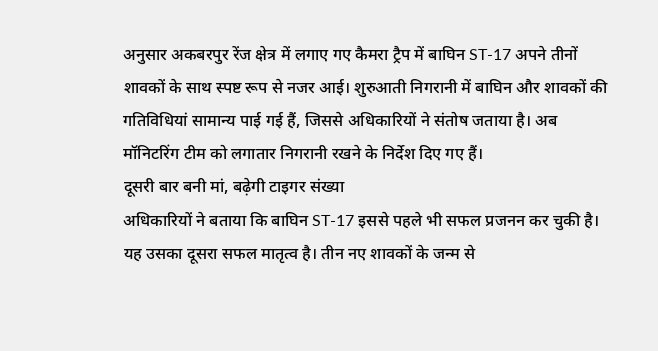अनुसार अकबरपुर रेंज क्षेत्र में लगाए गए कैमरा ट्रैप में बाघिन ST-17 अपने तीनों शावकों के साथ स्पष्ट रूप से नजर आई। शुरुआती निगरानी में बाघिन और शावकों की गतिविधियां सामान्य पाई गई हैं, जिससे अधिकारियों ने संतोष जताया है। अब मॉनिटरिंग टीम को लगातार निगरानी रखने के निर्देश दिए गए हैं।
दूसरी बार बनी मां, बढ़ेगी टाइगर संख्या
अधिकारियों ने बताया कि बाघिन ST-17 इससे पहले भी सफल प्रजनन कर चुकी है। यह उसका दूसरा सफल मातृत्व है। तीन नए शावकों के जन्म से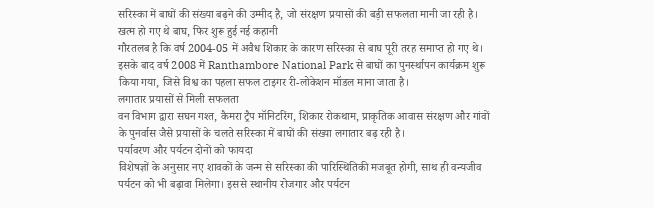सरिस्का में बाघों की संख्या बढ़ने की उम्मीद है, जो संरक्षण प्रयासों की बड़ी सफलता मानी जा रही है।
खत्म हो गए थे बाघ, फिर शुरू हुई नई कहानी
गौरतलब है कि वर्ष 2004-05 में अवैध शिकार के कारण सरिस्का से बाघ पूरी तरह समाप्त हो गए थे। इसके बाद वर्ष 2008 में Ranthambore National Park से बाघों का पुनर्स्थापन कार्यक्रम शुरू किया गया, जिसे विश्व का पहला सफल टाइगर री-लोकेशन मॉडल माना जाता है।
लगातार प्रयासों से मिली सफलता
वन विभाग द्वारा सघन गश्त, कैमरा ट्रैप मॉनिटरिंग, शिकार रोकथाम, प्राकृतिक आवास संरक्षण और गांवों के पुनर्वास जैसे प्रयासों के चलते सरिस्का में बाघों की संख्या लगातार बढ़ रही है।
पर्यावरण और पर्यटन दोनों को फायदा
विशेषज्ञों के अनुसार नए शावकों के जन्म से सरिस्का की पारिस्थितिकी मजबूत होगी, साथ ही वन्यजीव पर्यटन को भी बढ़ावा मिलेगा। इससे स्थानीय रोजगार और पर्यटन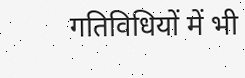गतिविधियों में भी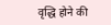वृद्धि होने की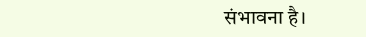संभावना है।